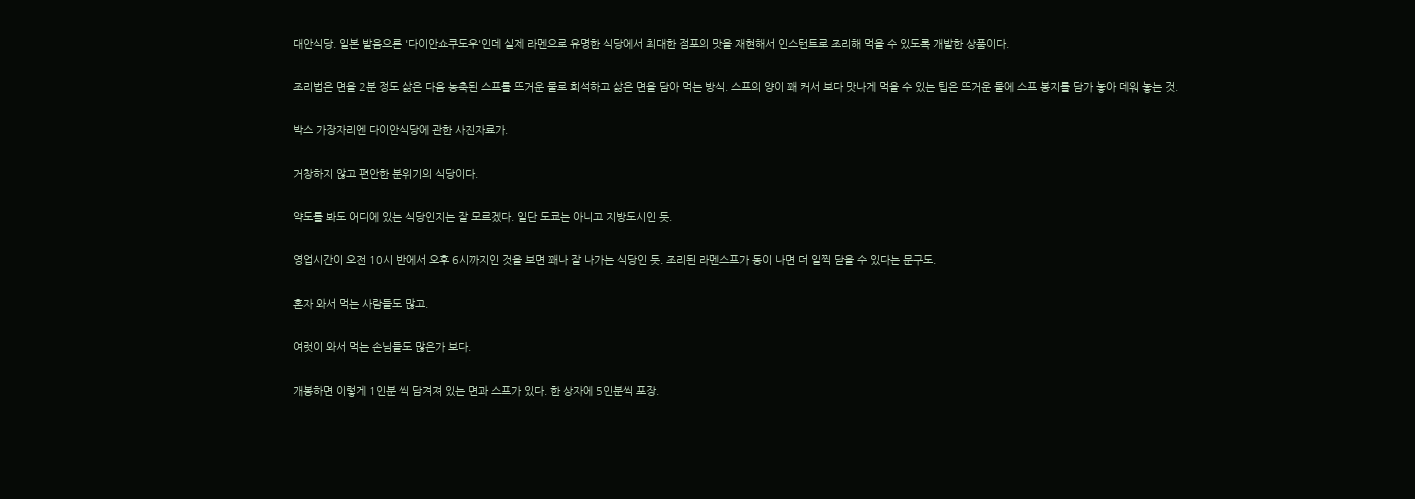대안식당. 일본 발음으론 '다이안쇼쿠도우'인데 실제 라멘으로 유명한 식당에서 최대한 점포의 맛을 재현해서 인스턴트로 조리해 먹을 수 있도록 개발한 상품이다.

조리법은 면을 2분 정도 삶은 다음 농축된 스프를 뜨거운 물로 희석하고 삶은 면을 담아 먹는 방식. 스프의 양이 꽤 커서 보다 맛나게 먹을 수 있는 팁은 뜨거운 물에 스프 봉지를 담가 놓아 데워 놓는 것.

박스 가장자리엔 다이안식당에 관한 사진자료가.

거창하지 않고 편안한 분위기의 식당이다.

약도를 봐도 어디에 있는 식당인지는 잘 모르겠다. 일단 도쿄는 아니고 지방도시인 듯.

영업시간이 오전 10시 반에서 오후 6시까지인 것을 보면 꽤나 잘 나가는 식당인 듯. 조리된 라멘스프가 동이 나면 더 일찍 닫을 수 있다는 문구도.

혼자 와서 먹는 사람들도 많고.

여럿이 와서 먹는 손님들도 많은가 보다.

개봉하면 이렇게 1인분 씩 담겨져 있는 면과 스프가 있다. 한 상자에 5인분씩 포장.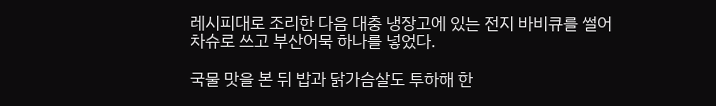레시피대로 조리한 다음 대충 냉장고에 있는 전지 바비큐를 썰어 차슈로 쓰고 부산어묵 하나를 넣었다.

국물 맛을 본 뒤 밥과 닭가슴살도 투하해 한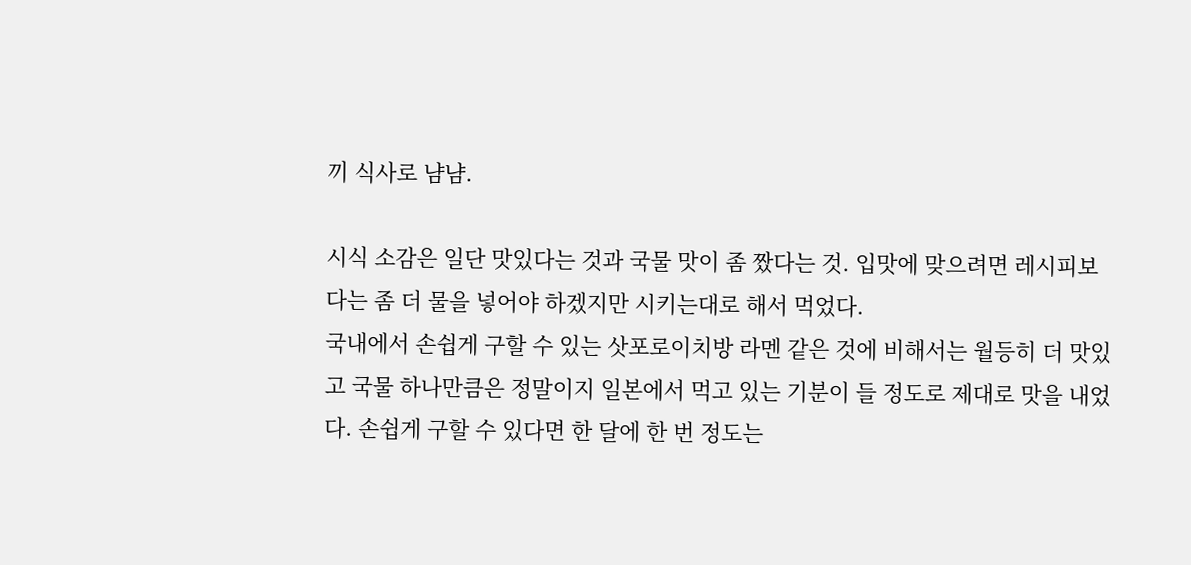끼 식사로 냠냠.

시식 소감은 일단 맛있다는 것과 국물 맛이 좀 짰다는 것. 입맛에 맞으려면 레시피보다는 좀 더 물을 넣어야 하겠지만 시키는대로 해서 먹었다.
국내에서 손쉽게 구할 수 있는 삿포로이치방 라멘 같은 것에 비해서는 월등히 더 맛있고 국물 하나만큼은 정말이지 일본에서 먹고 있는 기분이 들 정도로 제대로 맛을 내었다. 손쉽게 구할 수 있다면 한 달에 한 번 정도는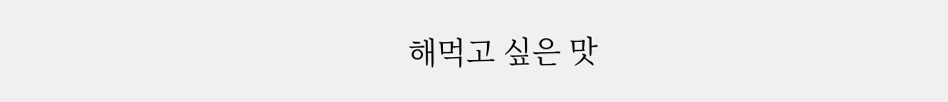해먹고 싶은 맛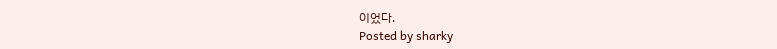이었다.
Posted by sharky